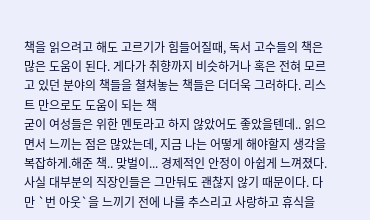책을 읽으려고 해도 고르기가 힘들어질때, 독서 고수들의 책은 많은 도움이 된다. 게다가 취향까지 비슷하거나 혹은 전혀 모르고 있던 분야의 책들을 쳘쳐놓는 책들은 더더욱 그러하다. 리스트 만으로도 도움이 되는 책
굳이 여성들은 위한 멘토라고 하지 않았어도 좋았을텐데.. 읽으면서 느끼는 점은 많았는데, 지금 나는 어떻게 해야할지 생각을 복잡하게.해준 책.. 맞벌이... 경제적인 안정이 아쉽게 느껴졌다. 사실 대부분의 직장인들은 그만둬도 괜찮지 않기 때문이다. 다만 `번 아웃`을 느끼기 전에 나를 추스리고 사랑하고 휴식을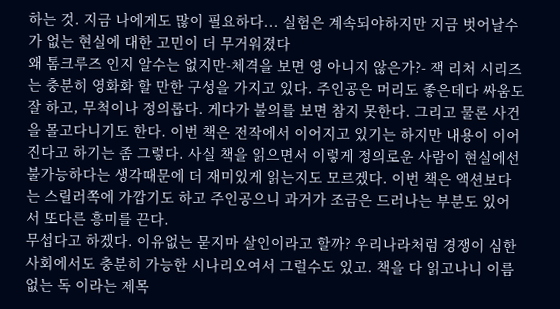하는 것. 지금 나에게도 많이 필요하다... 실험은 계속되야하지만 지금 벗어날수가 없는 현실에 대한 고민이 더 무거워졌다
왜 톰크루즈 인지 알수는 없지만-체격을 보면 영 아니지 않은가?- 잭 리처 시리즈는 충분히 영화화 할 만한 구성을 가지고 있다. 주인공은 머리도 좋은데다 싸움도 잘 하고, 무척이나 정의롭다. 게다가 불의를 보면 참지 못한다. 그리고 물론 사건을 몰고다니기도 한다. 이번 책은 전작에서 이어지고 있기는 하지만 내용이 이어진다고 하기는 좀 그렇다. 사실 책을 읽으면서 이렇게 정의로운 사람이 현실에선 불가능하다는 생각때문에 더 재미있게 읽는지도 모르겠다. 이번 책은 액션보다는 스릴러쪽에 가깝기도 하고 주인공으니 과거가 조금은 드러나는 부분도 있어서 또다른 흥미를 끈다.
무섭다고 하겠다. 이유없는 묻지마 살인이라고 할까? 우리나라처럼 경쟁이 심한 사회에서도 충분히 가능한 시나리오여서 그럴수도 있고. 책을 다 읽고나니 이름없는 독 이라는 제목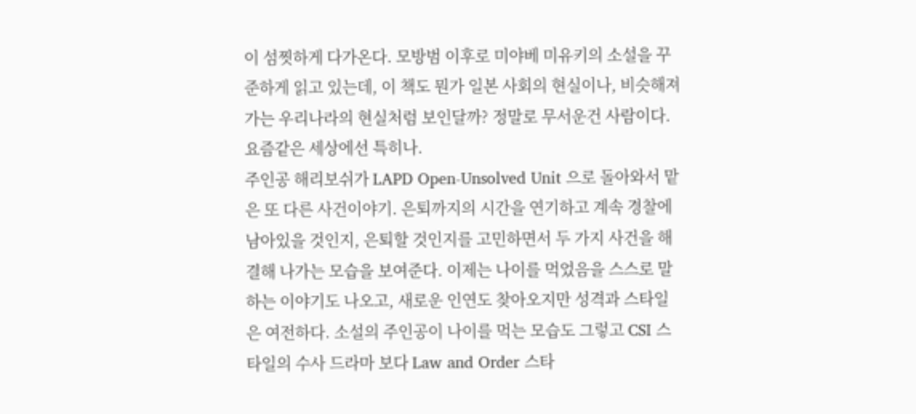이 섬찟하게 다가온다. 모방범 이후로 미야베 미유키의 소설을 꾸준하게 읽고 있는데, 이 책도 뭔가 일본 사회의 현실이나, 비슷해져가는 우리나라의 현실처럼 보인달까? 정말로 무서운건 사람이다. 요즘같은 세상에선 특히나.
주인공 해리보쉬가 LAPD Open-Unsolved Unit 으로 돌아와서 맡은 또 다른 사건이야기. 은퇴까지의 시간을 연기하고 계속 경찰에 남아있을 것인지, 은퇴할 것인지를 고민하면서 두 가지 사건을 해결해 나가는 모습을 보여준다. 이제는 나이를 먹었음을 스스로 말하는 이야기도 나오고, 새로운 인연도 찾아오지만 성격과 스타일은 여전하다. 소설의 주인공이 나이를 먹는 모습도 그렇고 CSI 스타일의 수사 드라마 보다 Law and Order 스타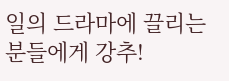일의 드라마에 끌리는 분들에게 강추!